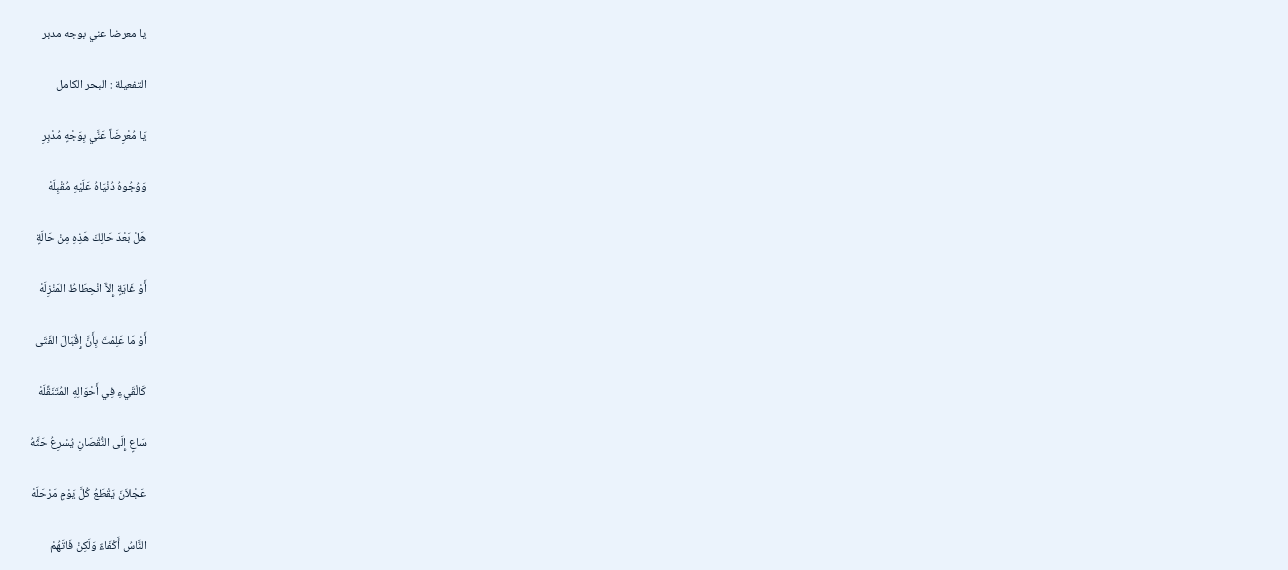يا معرضا عني بوجه مدبر

التفعيلة : البحر الكامل

يَا مُعْرِضَاً عَنَّي بِوَجْهٍ مُدْبِرِ

وَوُجُوهُ دُنْيَاهُ عَلَيْهِ مُقْبِلَهْ

هَلْ بَعْدَ حَالِكَ هَذِهِ مِنْ حَالَةٍ

أَوْ غَايَةٍ إِلاَّ انْحِطَاطُ المَنْزِلَهْ

أَوْ مَا عَلِمْتَ بِأَنَّ إِقْبَالَ الفَتَى

كَالْقَيءِ فِي أَحْوَالِهِ المُتَنَقِّلَهْ

سَاعٍ إِلَى النُّقْصَانِ يُسْرِعُ حَثَّهُ

عَجْلاَنَ يَقْطَعُ كُلَّ يَوْمٍ مَرْحَلَهْ

النَّاسُ أَكْفَاءٌ وَلَكِنْ فَاتَهُمْ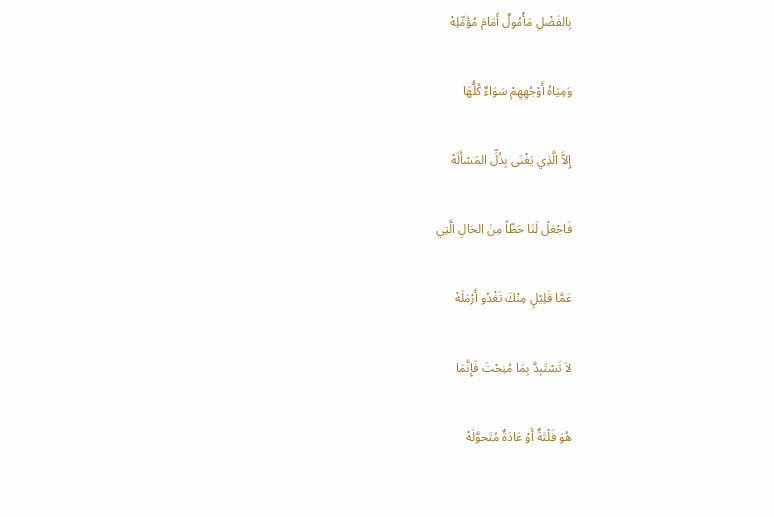بِالفَضْلِ مَأْمُولٌ أَمَامَ مُؤَمِّلِهْ

وَمِيَاهُ أَوْجُهِهِمْ سَوَاءٌ كُلُّهَا

إِلاَّ الَّذِي يَغْنَى بِذُلِّ المَسْأَلَهْ

فَاجْعَلْ لَنَا حَظّاً مِنَ الحَالِ الَّتِي

عَمَّا قَلِيْلٍ مِنْكَ تَغْدُو أَرْمَلَهْ

لاَ تَسْتَبِدَّ بِمَا مُنِحْتَ فَإِنَّمَا

هُوَ فَلْتَةٌ أَوْ عَادَةٌ مُتَحوَّلَهْ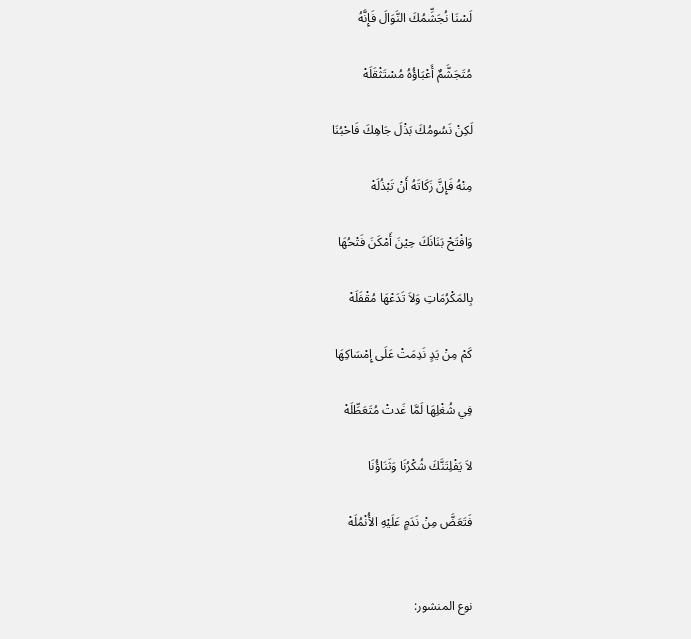لَسْنَا نُجَشِّمُكَ النَّوَالَ فَإِنَّهُ

مُتَجَشَّمٌ أَعْبَاؤُهُ مُسْتَثْقَلَهْ

لَكِنْ نَسُومُكَ بَذْلَ جَاهِكَ فَاحْبُنَا

مِنْهُ فَإِنَّ زَكَاتَهُ أَنْ تَبْذُلَهْ

وَافْتَحْ بَنَانَكَ حِيْنَ أَمْكَنَ فَتْحُهَا

بِالمَكْرُمَاتِ وَلاَ تَدَعْهَا مُقْفَلَهْ

كَمْ مِنْ يَدٍ نَدِمَتْ عَلَى إِمْسَاكِهَا

فِي شُغْلِهَا لَمَّا غَدتْ مُتَعَطِّلَهْ

لاَ يَفْلِتَنَّكَ شُكْرُنَا وَثَنَاؤُنَا

فَتَعَضَّ مِنْ نَدَمٍ عَلَيْهِ الأُنْمُلَهْ


نوع المنشور: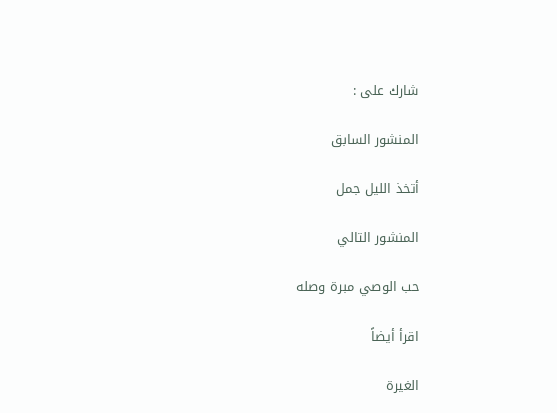شارك على :

المنشور السابق

أتخذ الليل جمل

المنشور التالي

حب الوصي مبرة وصله

اقرأ أيضاً

الغيرة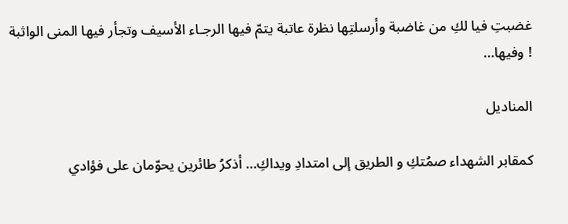غضبتِ فيا لكِ من غاضبة وأرسلتِها نظرة عاتبة يتمّ فيها الرجـاء الأسيف وتجأر فيها المنى الواثبة ! وفيها…

المناديل

كمقابر الشهداء صمُتكِ و الطريق إلى امتدادِ ويداكِ… أذكرُ طائرين يحوّمان على فؤادي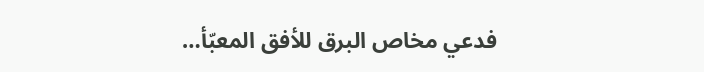فدعي مخاص البرق للأفق المعبّأ…